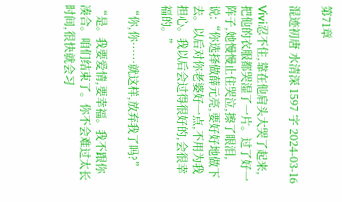第71章

混迹初唐 水清深 1597 字 2024-03-16

Vivi忍不住,靠在他肩头大哭了起来,把他的衣服都哭湿了一片。过了好一阵子,她慢慢止住哭泣,擦了眼泪,说:“你选择做薛元亮,要好好地做下去。以后对你老婆好一点,不用为我担心。我以后会过得很好的,会很幸福的。”

“你,你……就这样,放弃我了吗?”

“是。我要爱情,要幸福。我不跟你凑合。咱们结束了。你不会难过太长时间,很快就会习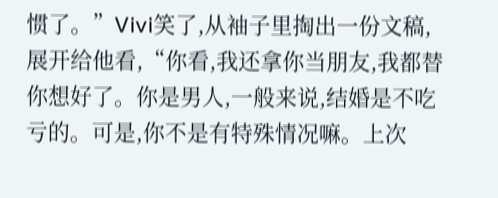惯了。”Vivi笑了,从袖子里掏出一份文稿,展开给他看,“你看,我还拿你当朋友,我都替你想好了。你是男人,一般来说,结婚是不吃亏的。可是,你不是有特殊情况嘛。上次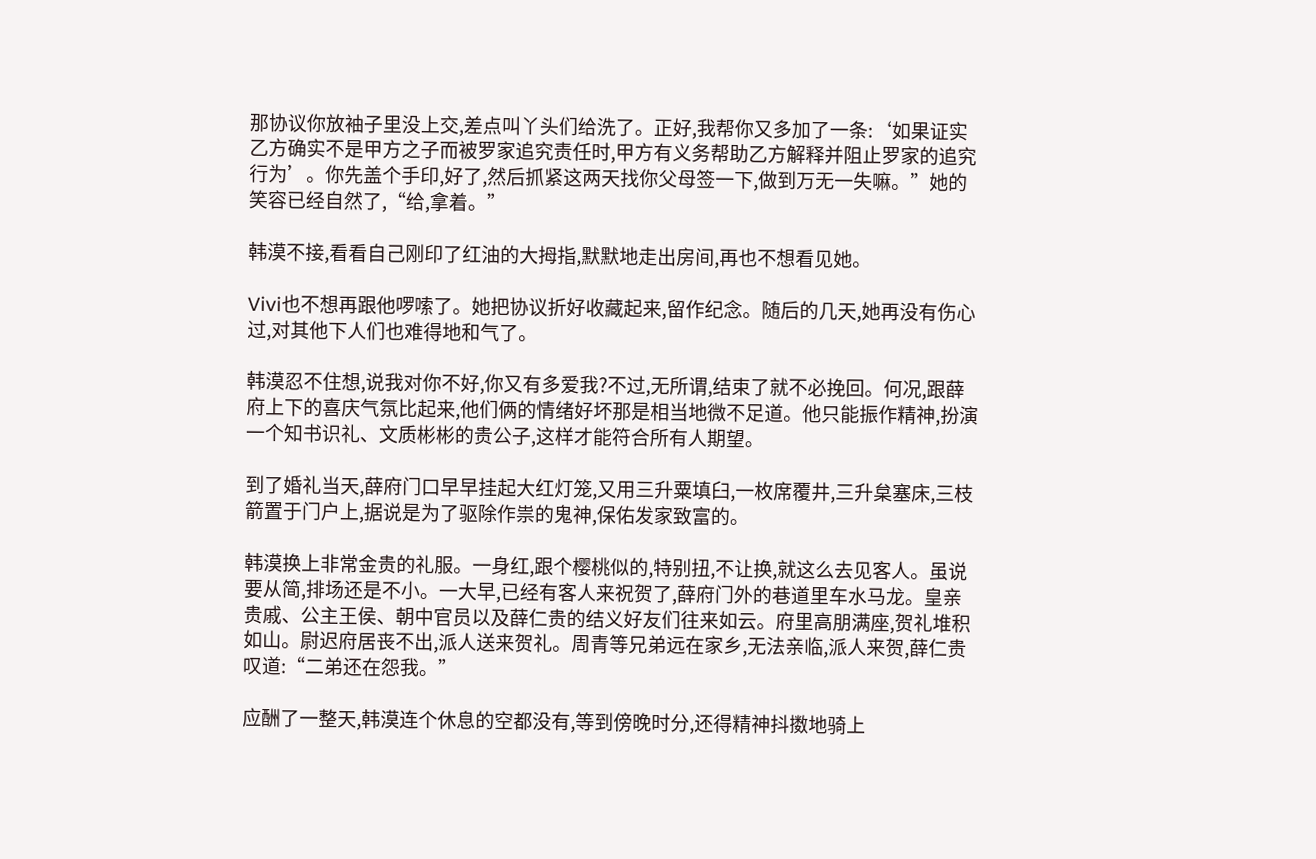那协议你放袖子里没上交,差点叫丫头们给洗了。正好,我帮你又多加了一条:‘如果证实乙方确实不是甲方之子而被罗家追究责任时,甲方有义务帮助乙方解释并阻止罗家的追究行为’。你先盖个手印,好了,然后抓紧这两天找你父母签一下,做到万无一失嘛。”她的笑容已经自然了,“给,拿着。”

韩漠不接,看看自己刚印了红油的大拇指,默默地走出房间,再也不想看见她。

Vivi也不想再跟他啰嗦了。她把协议折好收藏起来,留作纪念。随后的几天,她再没有伤心过,对其他下人们也难得地和气了。

韩漠忍不住想,说我对你不好,你又有多爱我?不过,无所谓,结束了就不必挽回。何况,跟薛府上下的喜庆气氛比起来,他们俩的情绪好坏那是相当地微不足道。他只能振作精神,扮演一个知书识礼、文质彬彬的贵公子,这样才能符合所有人期望。

到了婚礼当天,薛府门口早早挂起大红灯笼,又用三升粟填臼,一枚席覆井,三升枲塞床,三枝箭置于门户上,据说是为了驱除作祟的鬼神,保佑发家致富的。

韩漠换上非常金贵的礼服。一身红,跟个樱桃似的,特别扭,不让换,就这么去见客人。虽说要从简,排场还是不小。一大早,已经有客人来祝贺了,薛府门外的巷道里车水马龙。皇亲贵戚、公主王侯、朝中官员以及薛仁贵的结义好友们往来如云。府里高朋满座,贺礼堆积如山。尉迟府居丧不出,派人送来贺礼。周青等兄弟远在家乡,无法亲临,派人来贺,薛仁贵叹道:“二弟还在怨我。”

应酬了一整天,韩漠连个休息的空都没有,等到傍晚时分,还得精神抖擞地骑上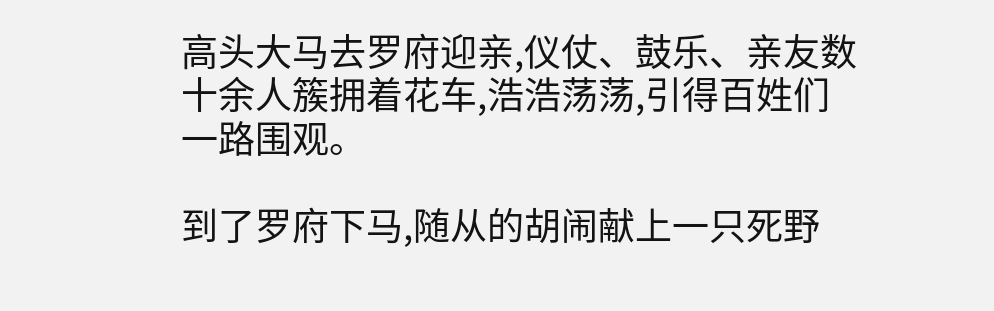高头大马去罗府迎亲,仪仗、鼓乐、亲友数十余人簇拥着花车,浩浩荡荡,引得百姓们一路围观。

到了罗府下马,随从的胡闹献上一只死野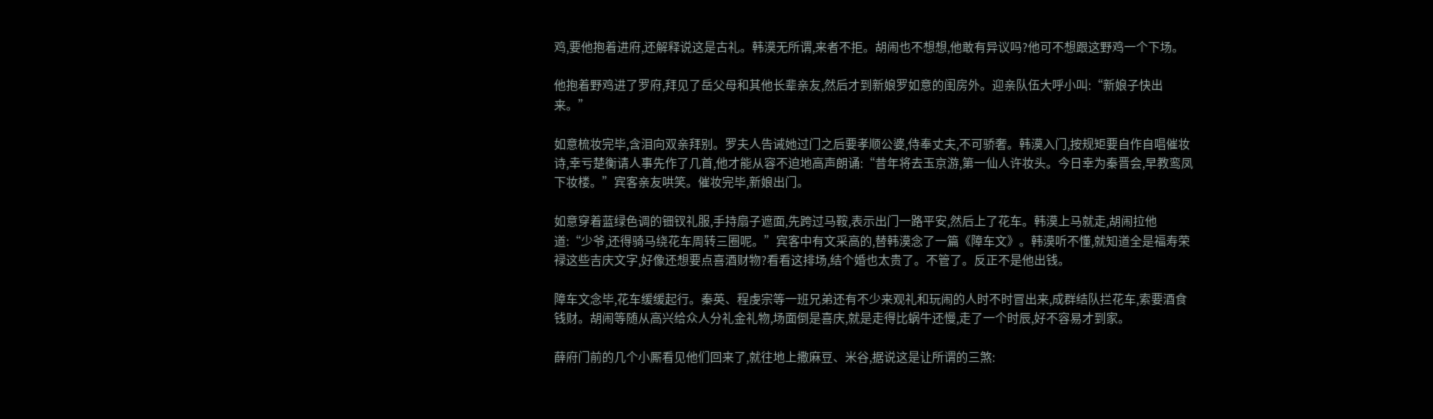鸡,要他抱着进府,还解释说这是古礼。韩漠无所谓,来者不拒。胡闹也不想想,他敢有异议吗?他可不想跟这野鸡一个下场。

他抱着野鸡进了罗府,拜见了岳父母和其他长辈亲友,然后才到新娘罗如意的闺房外。迎亲队伍大呼小叫:“新娘子快出来。”

如意梳妆完毕,含泪向双亲拜别。罗夫人告诫她过门之后要孝顺公婆,侍奉丈夫,不可骄奢。韩漠入门,按规矩要自作自唱催妆诗,幸亏楚衡请人事先作了几首,他才能从容不迫地高声朗诵:“昔年将去玉京游,第一仙人许妆头。今日幸为秦晋会,早教鸾凤下妆楼。”宾客亲友哄笑。催妆完毕,新娘出门。

如意穿着蓝绿色调的钿钗礼服,手持扇子遮面,先跨过马鞍,表示出门一路平安,然后上了花车。韩漠上马就走,胡闹拉他道:“少爷,还得骑马绕花车周转三圈呢。”宾客中有文采高的,替韩漠念了一篇《障车文》。韩漠听不懂,就知道全是福寿荣禄这些吉庆文字,好像还想要点喜酒财物?看看这排场,结个婚也太贵了。不管了。反正不是他出钱。

障车文念毕,花车缓缓起行。秦英、程虔宗等一班兄弟还有不少来观礼和玩闹的人时不时冒出来,成群结队拦花车,索要酒食钱财。胡闹等随从高兴给众人分礼金礼物,场面倒是喜庆,就是走得比蜗牛还慢,走了一个时辰,好不容易才到家。

薛府门前的几个小厮看见他们回来了,就往地上撒麻豆、米谷,据说这是让所谓的三煞: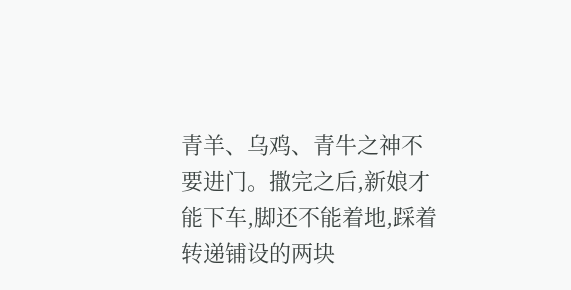青羊、乌鸡、青牛之神不要进门。撒完之后,新娘才能下车,脚还不能着地,踩着转递铺设的两块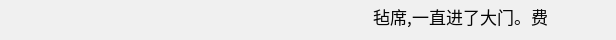毡席,一直进了大门。费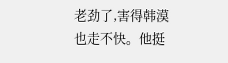老劲了,害得韩漠也走不快。他挺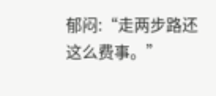郁闷:“走两步路还这么费事。”